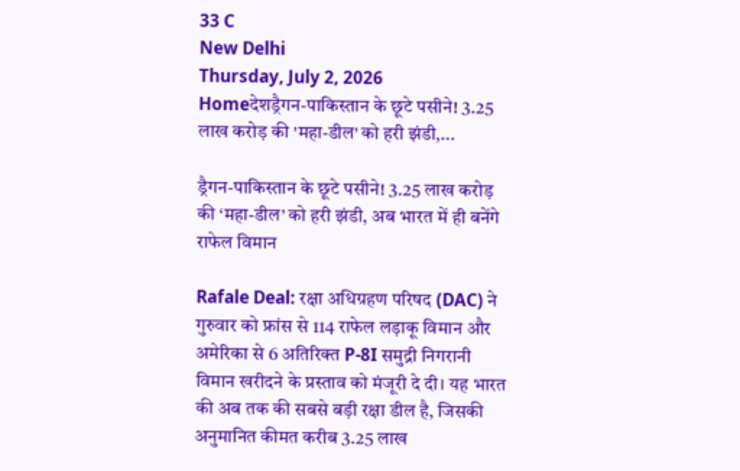33 C
New Delhi
Thursday, July 2, 2026
Homeदेशड्रैगन-पाकिस्तान के छूटे पसीने! 3.25 लाख करोड़ की 'महा-डील' को हरी झंडी,...

ड्रैगन-पाकिस्तान के छूटे पसीने! 3.25 लाख करोड़ की ‘महा-डील’ को हरी झंडी, अब भारत में ही बनेंगे राफेल विमान

Rafale Deal: रक्षा अधिग्रहण परिषद (DAC) ने गुरुवार को फ्रांस से 114 राफेल लड़ाकू विमान और अमेरिका से 6 अतिरिक्त P-8I समुद्री निगरानी विमान खरीदने के प्रस्ताव को मंजूरी दे दी। यह भारत की अब तक की सबसे बड़ी रक्षा डील है, जिसकी अनुमानित कीमत करीब 3.25 लाख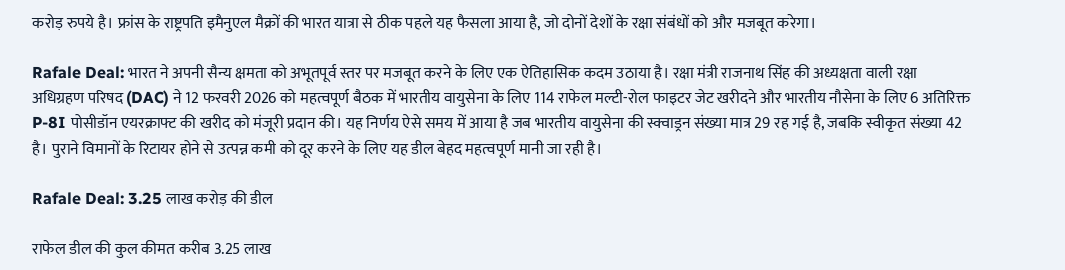करोड़ रुपये है। फ्रांस के राष्ट्रपति इमैनुएल मैक्रों की भारत यात्रा से ठीक पहले यह फैसला आया है, जो दोनों देशों के रक्षा संबंधों को और मजबूत करेगा।

Rafale Deal: भारत ने अपनी सैन्य क्षमता को अभूतपूर्व स्तर पर मजबूत करने के लिए एक ऐतिहासिक कदम उठाया है। रक्षा मंत्री राजनाथ सिंह की अध्यक्षता वाली रक्षा अधिग्रहण परिषद (DAC) ने 12 फरवरी 2026 को महत्वपूर्ण बैठक में भारतीय वायुसेना के लिए 114 राफेल मल्टी-रोल फाइटर जेट खरीदने और भारतीय नौसेना के लिए 6 अतिरिक्त P-8I पोसीडॉन एयरक्राफ्ट की खरीद को मंजूरी प्रदान की। यह निर्णय ऐसे समय में आया है जब भारतीय वायुसेना की स्क्वाड्रन संख्या मात्र 29 रह गई है, जबकि स्वीकृत संख्या 42 है। पुराने विमानों के रिटायर होने से उत्पन्न कमी को दूर करने के लिए यह डील बेहद महत्वपूर्ण मानी जा रही है।

Rafale Deal: 3.25 लाख करोड़ की डील

राफेल डील की कुल कीमत करीब 3.25 लाख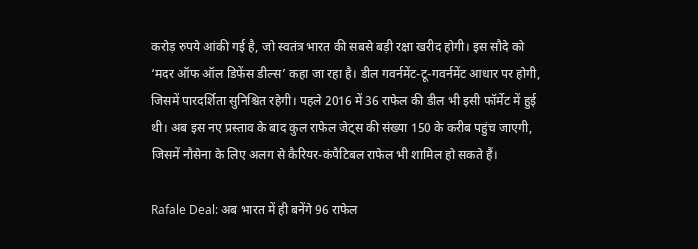करोड़ रुपये आंकी गई है, जो स्वतंत्र भारत की सबसे बड़ी रक्षा खरीद होगी। इस सौदे को ‘मदर ऑफ ऑल डिफेंस डील्स’ कहा जा रहा है। डील गवर्नमेंट-टू-गवर्नमेंट आधार पर होगी, जिसमें पारदर्शिता सुनिश्चित रहेगी। पहले 2016 में 36 राफेल की डील भी इसी फॉर्मेट में हुई थी। अब इस नए प्रस्ताव के बाद कुल राफेल जेट्स की संख्या 150 के करीब पहुंच जाएगी, जिसमें नौसेना के लिए अलग से कैरियर-कंपैटिबल राफेल भी शामिल हो सकते हैं।

Rafale Deal: अब भारत में ही बनेंगे 96 राफेल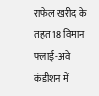राफेल खरीद के तहत 18 विमान फ्लाई-अवे कंडीशन में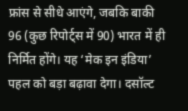फ्रांस से सीधे आएंगे, जबकि बाकी 96 (कुछ रिपोर्ट्स में 90) भारत में ही निर्मित होंगे। यह ‘मेक इन इंडिया’ पहल को बड़ा बढ़ावा देगा। दसॉल्ट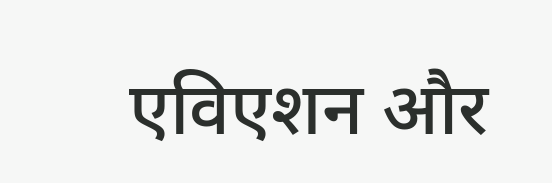एविएशन और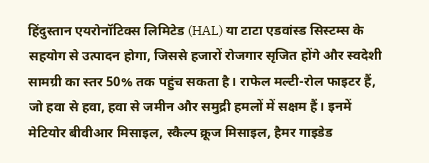हिंदुस्तान एयरोनॉटिक्स लिमिटेड (HAL) या टाटा एडवांस्ड सिस्टम्स के सहयोग से उत्पादन होगा, जिससे हजारों रोजगार सृजित होंगे और स्वदेशी सामग्री का स्तर 50% तक पहुंच सकता है। राफेल मल्टी-रोल फाइटर हैं, जो हवा से हवा, हवा से जमीन और समुद्री हमलों में सक्षम हैं। इनमें मेटियोर बीवीआर मिसाइल, स्कैल्प क्रूज मिसाइल, हैमर गाइडेड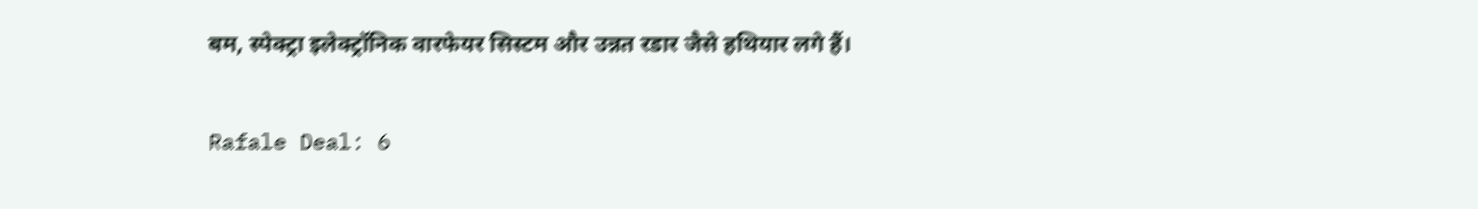बम, स्पेक्ट्रा इलेक्ट्रॉनिक वारफेयर सिस्टम और उन्नत रडार जैसे हथियार लगे हैं।

Rafale Deal: 6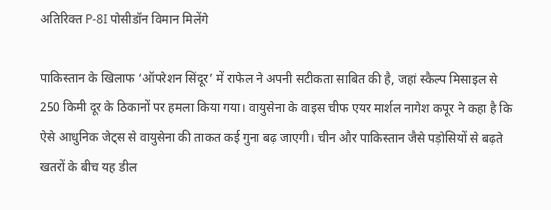अतिरिक्त P-8I पोसीडॉन विमान मिलेंगे

पाकिस्तान के खिलाफ ‘ऑपरेशन सिंदूर’ में राफेल ने अपनी सटीकता साबित की है, जहां स्कैल्प मिसाइल से 250 किमी दूर के ठिकानों पर हमला किया गया। वायुसेना के वाइस चीफ एयर मार्शल नागेश कपूर ने कहा है कि ऐसे आधुनिक जेट्स से वायुसेना की ताकत कई गुना बढ़ जाएगी। चीन और पाकिस्तान जैसे पड़ोसियों से बढ़ते खतरों के बीच यह डील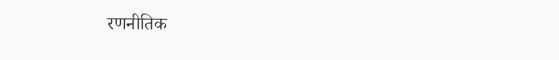रणनीतिक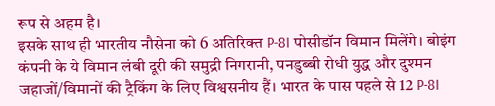रूप से अहम है।
इसके साथ ही भारतीय नौसेना को 6 अतिरिक्त P-8I पोसीडॉन विमान मिलेंगे। बोइंग कंपनी के ये विमान लंबी दूरी की समुद्री निगरानी, पनडुब्बी रोधी युद्ध और दुश्मन जहाजों/विमानों की ट्रैकिंग के लिए विश्वसनीय हैं। भारत के पास पहले से 12 P-8I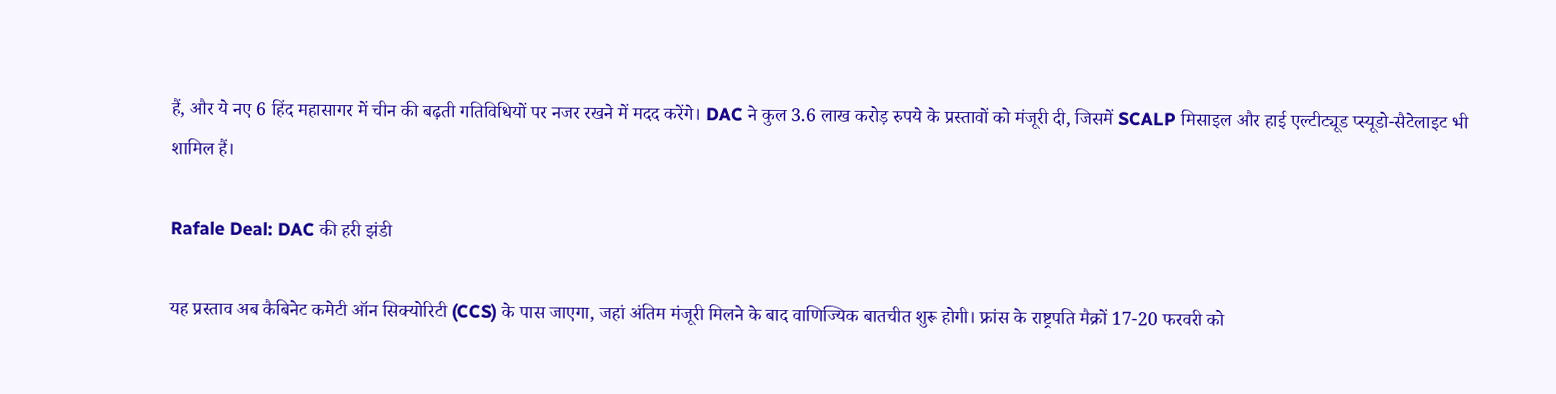हैं, और ये नए 6 हिंद महासागर में चीन की बढ़ती गतिविधियों पर नजर रखने में मदद करेंगे। DAC ने कुल 3.6 लाख करोड़ रुपये के प्रस्तावों को मंजूरी दी, जिसमें SCALP मिसाइल और हाई एल्टीट्यूड प्स्यूडो-सैटेलाइट भी शामिल हैं।

Rafale Deal: DAC की हरी झंडी

यह प्रस्ताव अब कैबिनेट कमेटी ऑन सिक्योरिटी (CCS) के पास जाएगा, जहां अंतिम मंजूरी मिलने के बाद वाणिज्यिक बातचीत शुरू होगी। फ्रांस के राष्ट्रपति मैक्रों 17-20 फरवरी को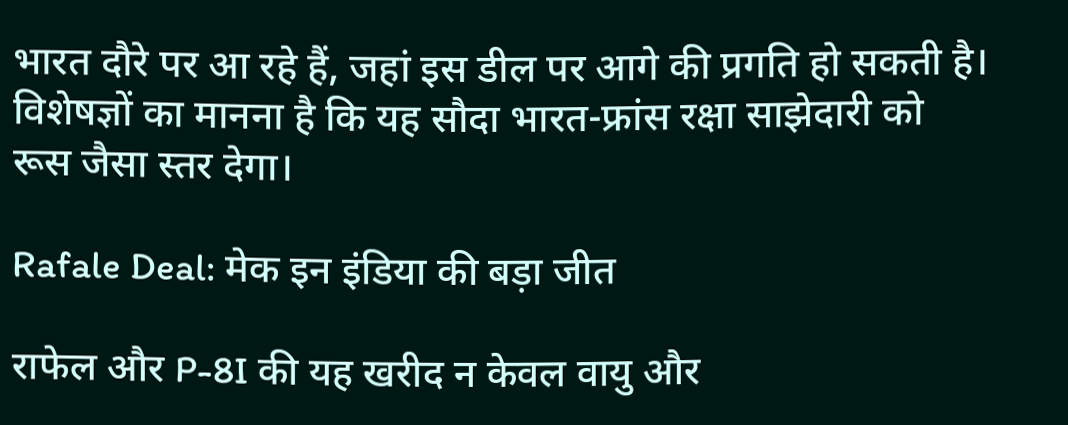भारत दौरे पर आ रहे हैं, जहां इस डील पर आगे की प्रगति हो सकती है। विशेषज्ञों का मानना है कि यह सौदा भारत-फ्रांस रक्षा साझेदारी को रूस जैसा स्तर देगा।

Rafale Deal: मेक इन इंडिया की बड़ा जीत

राफेल और P-8I की यह खरीद न केवल वायु और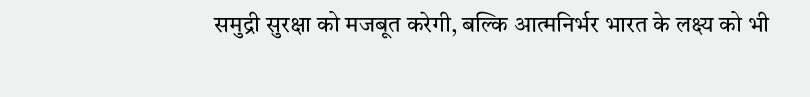समुद्री सुरक्षा को मजबूत करेगी, बल्कि आत्मनिर्भर भारत के लक्ष्य को भी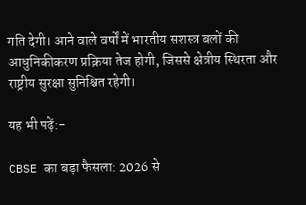गति देगी। आने वाले वर्षों में भारतीय सशस्त्र बलों की आधुनिकीकरण प्रक्रिया तेज होगी, जिससे क्षेत्रीय स्थिरता और राष्ट्रीय सुरक्षा सुनिश्चित रहेगी।

यह भी पढ़ें:-

CBSE का बड़ा फैसला: 2026 से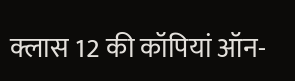क्लास 12 की कॉपियां ऑन-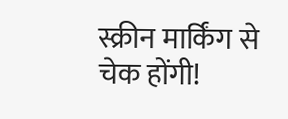स्क्रीन मार्किंग से चेक होंगी!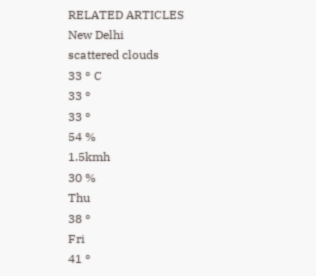RELATED ARTICLES
New Delhi
scattered clouds
33 ° C
33 °
33 °
54 %
1.5kmh
30 %
Thu
38 °
Fri
41 °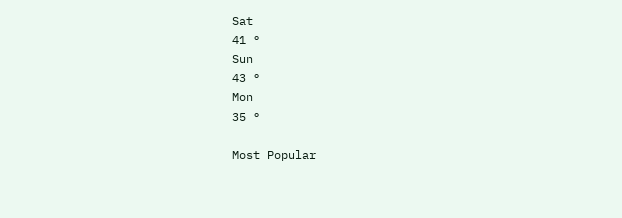Sat
41 °
Sun
43 °
Mon
35 °

Most Popular